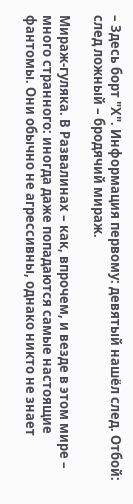– Здесь борт "Х". Информация первому: девятый нашёл след. Отбой: след ложный – бродячий мираж.

Мираж-гуляка. В Развалинах – как, впрочем, и везде в этом мире – много странного: иногда даже попадаются самые настоящие фантомы. Они обычно не агрессивны, однако никто не знает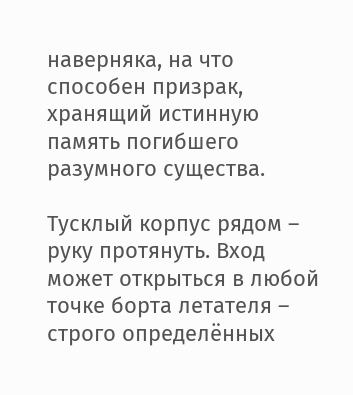наверняка, на что способен призрак, хранящий истинную память погибшего разумного существа.

Тусклый корпус рядом – руку протянуть. Вход может открыться в любой точке борта летателя – строго определённых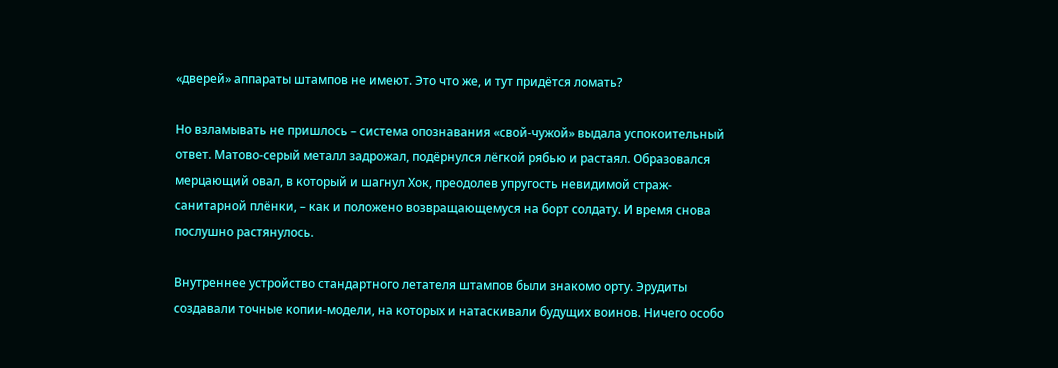«дверей» аппараты штампов не имеют. Это что же, и тут придётся ломать?

Но взламывать не пришлось – система опознавания «свой-чужой» выдала успокоительный ответ. Матово-серый металл задрожал, подёрнулся лёгкой рябью и растаял. Образовался мерцающий овал, в который и шагнул Хок, преодолев упругость невидимой страж-санитарной плёнки, – как и положено возвращающемуся на борт солдату. И время снова послушно растянулось.

Внутреннее устройство стандартного летателя штампов были знакомо орту. Эрудиты создавали точные копии-модели, на которых и натаскивали будущих воинов. Ничего особо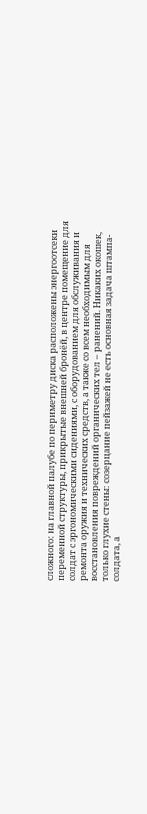сложного: на главной палубе по периметру диска расположены энергоотсеки переменной структуры, прикрытые внешней бронёй, в центре помещение для солдат с эргономическими сидениями, с оборудованием для обслуживания и ремонта оружия и технических средств, а также со всем необходимым для восстановления повреждений органических тел – ранений. Никаких окошек, только глухие стены: созерцание пейзажей не есть основная задача штампа-солдата, а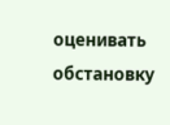оценивать обстановку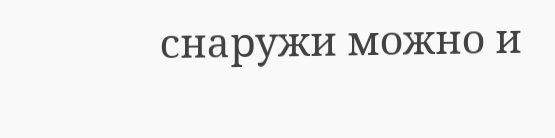снаружи можно и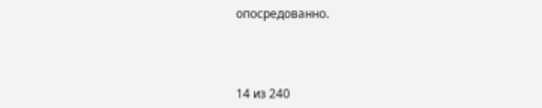опосредованно.



14 из 240